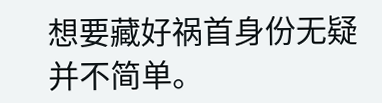想要藏好祸首身份无疑并不简单。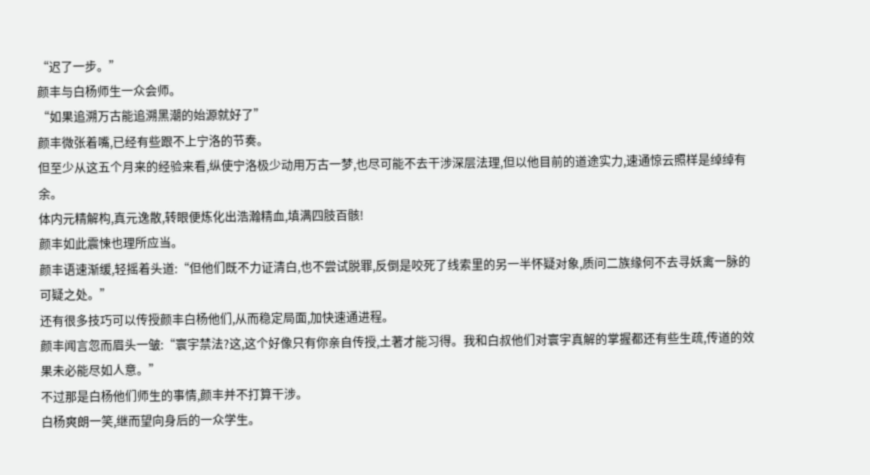“迟了一步。”
颜丰与白杨师生一众会师。
“如果追溯万古能追溯黑潮的始源就好了”
颜丰微张着嘴,已经有些跟不上宁洛的节奏。
但至少从这五个月来的经验来看,纵使宁洛极少动用万古一梦,也尽可能不去干涉深层法理,但以他目前的道途实力,速通惊云照样是绰绰有余。
体内元精解构,真元逸散,转眼便炼化出浩瀚精血,填满四肢百骸!
颜丰如此震悚也理所应当。
颜丰语速渐缓,轻摇着头道:“但他们既不力证清白,也不尝试脱罪,反倒是咬死了线索里的另一半怀疑对象,质问二族缘何不去寻妖禽一脉的可疑之处。”
还有很多技巧可以传授颜丰白杨他们,从而稳定局面,加快速通进程。
颜丰闻言忽而眉头一皱:“寰宇禁法?这,这个好像只有你亲自传授,土著才能习得。我和白叔他们对寰宇真解的掌握都还有些生疏,传道的效果未必能尽如人意。”
不过那是白杨他们师生的事情,颜丰并不打算干涉。
白杨爽朗一笑,继而望向身后的一众学生。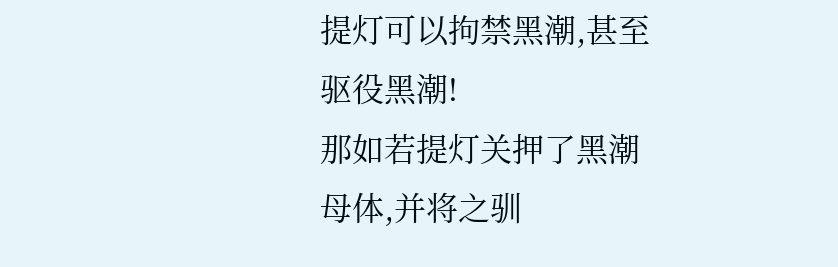提灯可以拘禁黑潮,甚至驱役黑潮!
那如若提灯关押了黑潮母体,并将之驯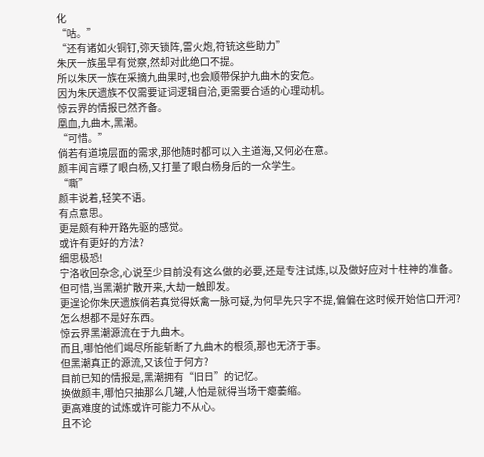化
“咕。”
“还有诸如火铜钉,弥天锁阵,雷火炮,符铳这些助力”
朱厌一族虽早有觉察,然却对此绝口不提。
所以朱厌一族在采摘九曲果时,也会顺带保护九曲木的安危。
因为朱厌遗族不仅需要证词逻辑自洽,更需要合适的心理动机。
惊云界的情报已然齐备。
凰血,九曲木,黑潮。
“可惜。”
倘若有道境层面的需求,那他随时都可以入主道海,又何必在意。
颜丰闻言瞟了眼白杨,又打量了眼白杨身后的一众学生。
“嘶”
颜丰说着,轻笑不语。
有点意思。
更是颇有种开路先驱的感觉。
或许有更好的方法?
细思极恐!
宁洛收回杂念,心说至少目前没有这么做的必要,还是专注试炼,以及做好应对十柱神的准备。
但可惜,当黑潮扩散开来,大劫一触即发。
更遑论你朱厌遗族倘若真觉得妖禽一脉可疑,为何早先只字不提,偏偏在这时候开始信口开河?
怎么想都不是好东西。
惊云界黑潮源流在于九曲木。
而且,哪怕他们竭尽所能斩断了九曲木的根须,那也无济于事。
但黑潮真正的源流,又该位于何方?
目前已知的情报是,黑潮拥有“旧日”的记忆。
换做颜丰,哪怕只抽那么几罐,人怕是就得当场干瘪萎缩。
更高难度的试炼或许可能力不从心。
且不论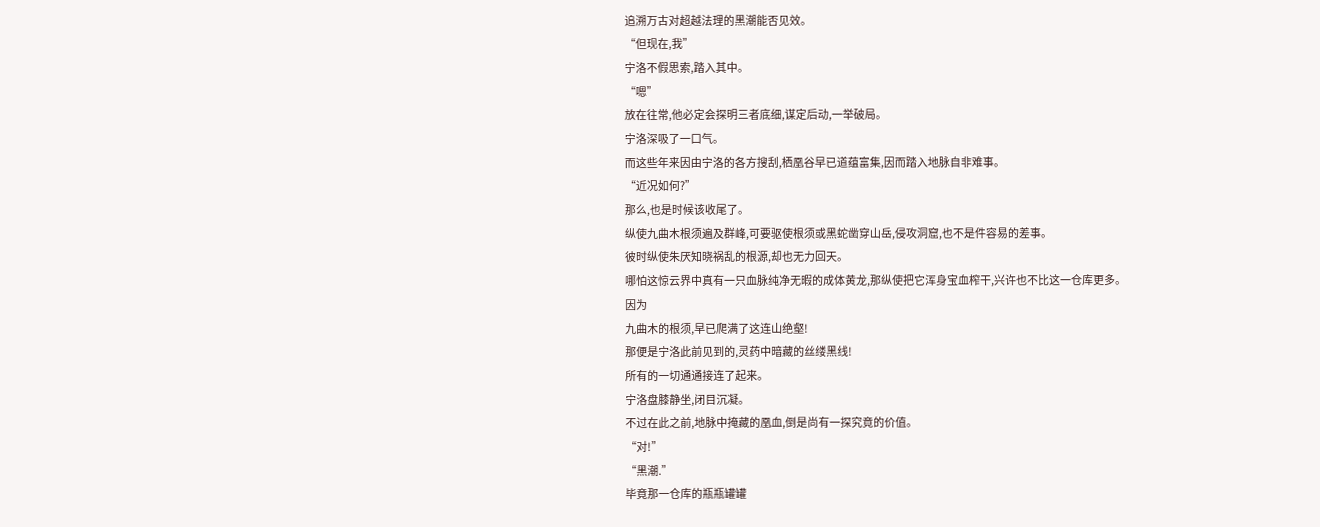追溯万古对超越法理的黑潮能否见效。
“但现在,我”
宁洛不假思索,踏入其中。
“嗯”
放在往常,他必定会探明三者底细,谋定后动,一举破局。
宁洛深吸了一口气。
而这些年来因由宁洛的各方搜刮,栖凰谷早已道蕴富集,因而踏入地脉自非难事。
“近况如何?”
那么,也是时候该收尾了。
纵使九曲木根须遍及群峰,可要驱使根须或黑蛇凿穿山岳,侵攻洞窟,也不是件容易的差事。
彼时纵使朱厌知晓祸乱的根源,却也无力回天。
哪怕这惊云界中真有一只血脉纯净无暇的成体黄龙,那纵使把它浑身宝血榨干,兴许也不比这一仓库更多。
因为
九曲木的根须,早已爬满了这连山绝壑!
那便是宁洛此前见到的,灵药中暗藏的丝缕黑线!
所有的一切通通接连了起来。
宁洛盘膝静坐,闭目沉凝。
不过在此之前,地脉中掩藏的凰血,倒是尚有一探究竟的价值。
“对!”
“黑潮.”
毕竟那一仓库的瓶瓶罐罐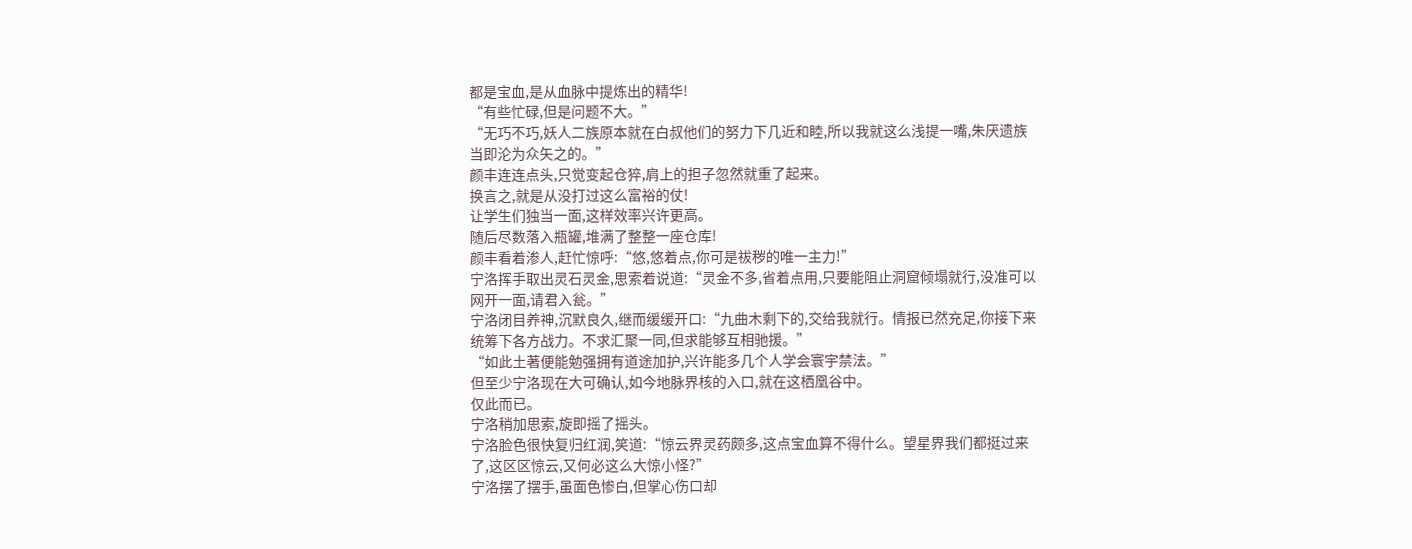都是宝血,是从血脉中提炼出的精华!
“有些忙碌,但是问题不大。”
“无巧不巧,妖人二族原本就在白叔他们的努力下几近和睦,所以我就这么浅提一嘴,朱厌遗族当即沦为众矢之的。”
颜丰连连点头,只觉变起仓猝,肩上的担子忽然就重了起来。
换言之,就是从没打过这么富裕的仗!
让学生们独当一面,这样效率兴许更高。
随后尽数落入瓶罐,堆满了整整一座仓库!
颜丰看着渗人,赶忙惊呼:“悠,悠着点,你可是祓秽的唯一主力!”
宁洛挥手取出灵石灵金,思索着说道:“灵金不多,省着点用,只要能阻止洞窟倾塌就行,没准可以网开一面,请君入瓮。”
宁洛闭目养神,沉默良久,继而缓缓开口:“九曲木剩下的,交给我就行。情报已然充足,你接下来统筹下各方战力。不求汇聚一同,但求能够互相驰援。”
“如此土著便能勉强拥有道途加护,兴许能多几个人学会寰宇禁法。”
但至少宁洛现在大可确认,如今地脉界核的入口,就在这栖凰谷中。
仅此而已。
宁洛稍加思索,旋即摇了摇头。
宁洛脸色很快复归红润,笑道:“惊云界灵药颇多,这点宝血算不得什么。望星界我们都挺过来了,这区区惊云,又何必这么大惊小怪?”
宁洛摆了摆手,虽面色惨白,但掌心伤口却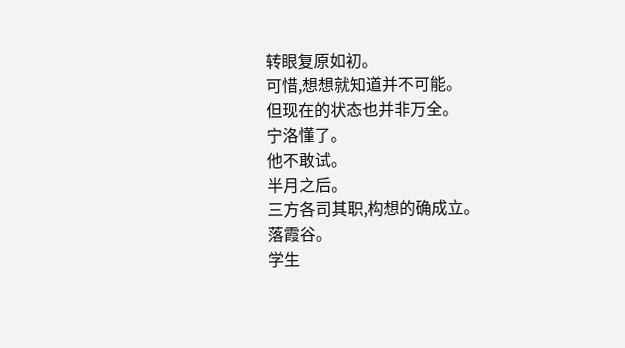转眼复原如初。
可惜,想想就知道并不可能。
但现在的状态也并非万全。
宁洛懂了。
他不敢试。
半月之后。
三方各司其职,构想的确成立。
落霞谷。
学生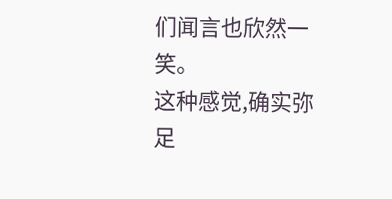们闻言也欣然一笑。
这种感觉,确实弥足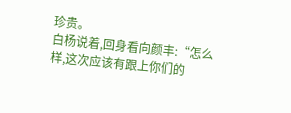珍贵。
白杨说着,回身看向颜丰:“怎么样,这次应该有跟上你们的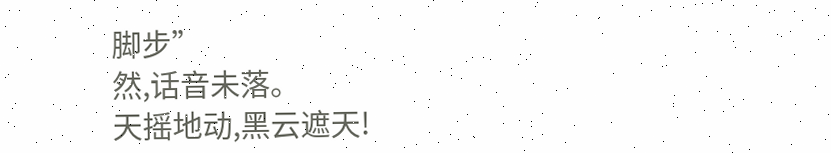脚步”
然,话音未落。
天摇地动,黑云遮天!